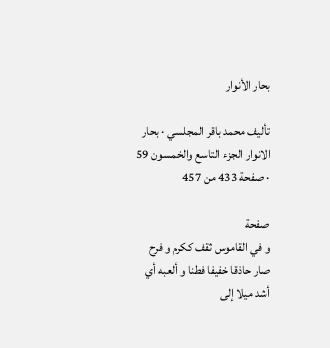بحار الأنوار

تأليف محمد باقر المجلسي · بحار الانوار الجزء التاسع والخمسون 59 · صفحة 433 من 457

صفحة
و في القاموس ثقف ككرم و فرح صار حاذقا خفيفا فطنا و ألعبه أي أشد ميلا إلى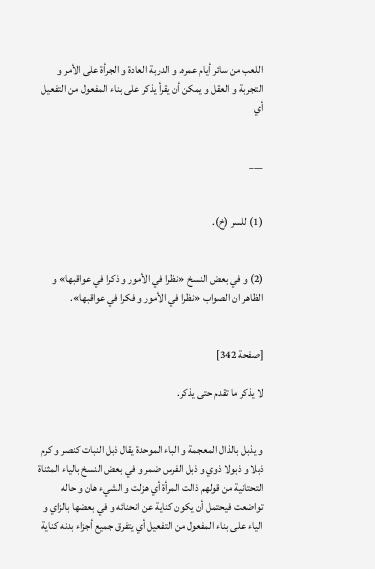اللعب من سائر أيام عمره. و الدربة العادة و الجرأة على الأمر و التجربة و العقل و يمكن أن يقرأ يذكر على بناء المفعول من التفعيل أي


___


(1) للسر (خ).


(2) و في بعض النسخ «نظرا في الأمور و ذكرا في عواقبها» و الظاهر ان الصواب «نظرا في الأمور و فكرا في عواقبها».


[صفحة 342]

لا يذكر ما تقدم حتى يذكر.


و يذبل بالذال المعجمة و الباء الموحدة يقال ذبل النبات كنصر و كرم ذبلا و ذبولا ذوي و ذبل الفرس ضمر و في بعض النسخ بالياء المثناة التحتانية من قولهم ذالت المرأة أي هزلت و الشيء هان و حاله تواضعت فيحتمل أن يكون كناية عن انحنائه و في بعضها بالزاي و الياء على بناء المفعول من التفعيل أي يتفرق جميع أجزاء بدنه كناية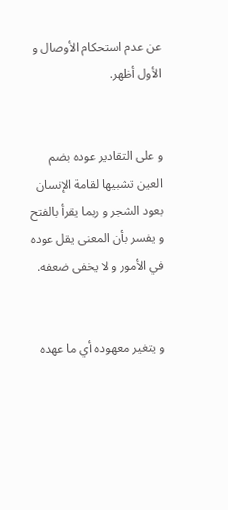عن عدم استحكام الأوصال و الأول أظهر.


و على التقادير عوده بضم العين تشبيها لقامة الإنسان بعود الشجر و ربما يقرأ بالفتح و يفسر بأن المعنى يقل عوده في الأمور و لا يخفى ضعفه.


و يتغير معهوده أي ما عهده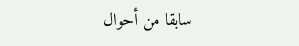سابقا من أحوال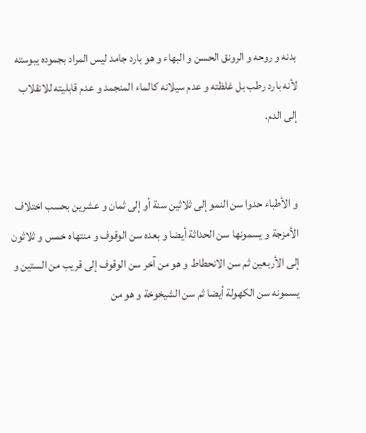بدنه و روحه و الرونق الحسن و البهاء و هو بارد جامد ليس المراد بجموده يبوسته لأنه بارد رطب بل غلظته و عدم سيلانه كالماء المنجمد و عدم قابليته للانقلاب إلى الدم.


و الأطباء حدوا سن النمو إلى ثلاثين سنة أو إلى ثمان و عشرين بحسب اختلاف الأمزجة و يسمونها سن الحداثة أيضا و بعده سن الوقوف و منتهاه خمس و ثلاثون إلى الأربعين ثم سن الانحطاط و هو من آخر سن الوقوف إلى قريب من الستين و يسمونه سن الكهولة أيضا ثم سن الشيخوخة و هو من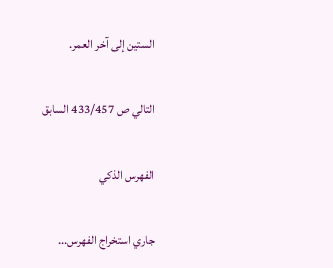الستين إلى آخر العمر.

التالي ص 433/457 السابق

الفهرس الذكي

جاري استخراج الفهرس...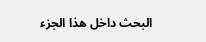البحث داخل هذا الجزء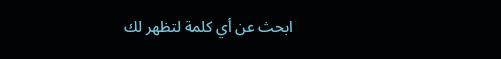ابحث عن أي كلمة لتظهر لك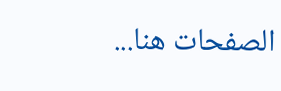الصفحات هنا...